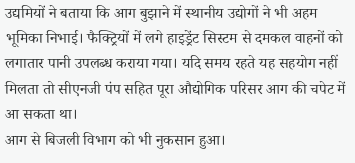उद्यमियों ने बताया कि आग बुझाने में स्थानीय उद्योगों ने भी अहम भूमिका निभाई। फैक्ट्रियों में लगे हाइड्रेंट सिस्टम से दमकल वाहनों को लगातार पानी उपलब्ध कराया गया। यदि समय रहते यह सहयोग नहीं मिलता तो सीएनजी पंप सहित पूरा औद्योगिक परिसर आग की चपेट में आ सकता था।
आग से बिजली विभाग को भी नुकसान हुआ।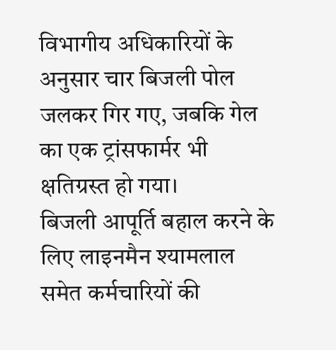विभागीय अधिकारियों के अनुसार चार बिजली पोल जलकर गिर गए, जबकि गेल का एक ट्रांसफार्मर भी क्षतिग्रस्त हो गया।
बिजली आपूर्ति बहाल करने के लिए लाइनमैन श्यामलाल समेत कर्मचारियों की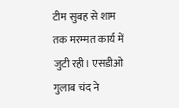टीम सुबह से शाम तक मरम्मत कार्य में जुटी रही। एसडीओ गुलाब चंद ने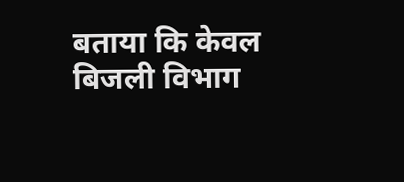बताया कि केवल बिजली विभाग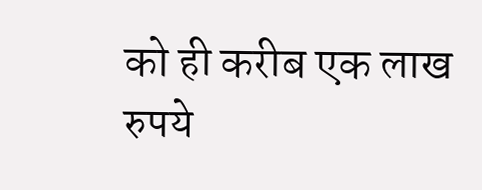को ही करीब एक लाख रुपये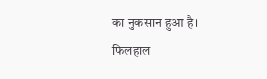का नुकसान हुआ है। फिलहाल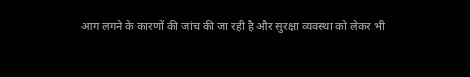आग लगने के कारणों की जांच की जा रही है और सुरक्षा व्यवस्था को लेकर भी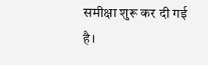समीक्षा शुरू कर दी गई है।